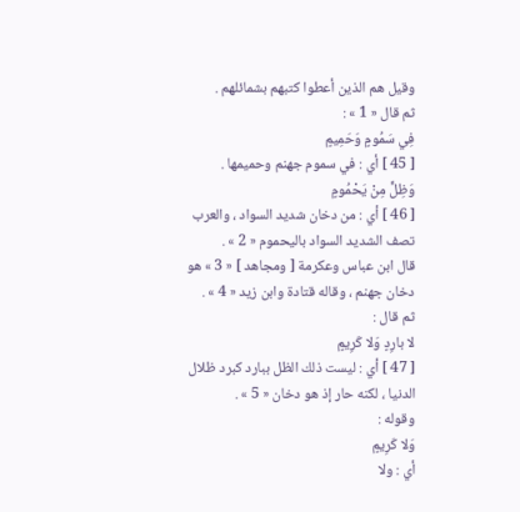وقيل هم الذين أعطوا كتبهم بشمائلهم .
ثم قال « 1 » :
فِي سَمُومٍ وَحَمِيمٍ
[ 45 ] أي : في سموم جهنم وحميمها .
وَظِلٍّ مِنْ يَحْمُومٍ
[ 46 ] أي : من دخان شديد السواد ، والعرب تصف الشديد السواد باليحموم « 2 » .
قال ابن عباس وعكرمة [ ومجاهد ] « 3 » هو دخان جهنم ، وقاله قتادة وابن زيد « 4 » .
ثم قال :
لا بارِدٍ وَلا كَرِيمٍ
[ 47 ] أي : ليست ذلك الظل ببارد كبرد ظلال الدنيا ، لكنه حار إذ هو دخان « 5 » .
وقوله :
وَلا كَرِيمٍ
أي : ولا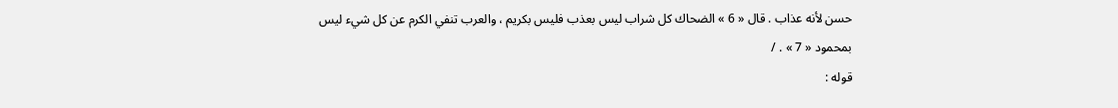حسن لأنه عذاب . قال « 6 » الضحاك كل شراب ليس بعذب فليس بكريم ، والعرب تنفي الكرم عن كل شيء ليس بمحمود « 7 » . /
قوله :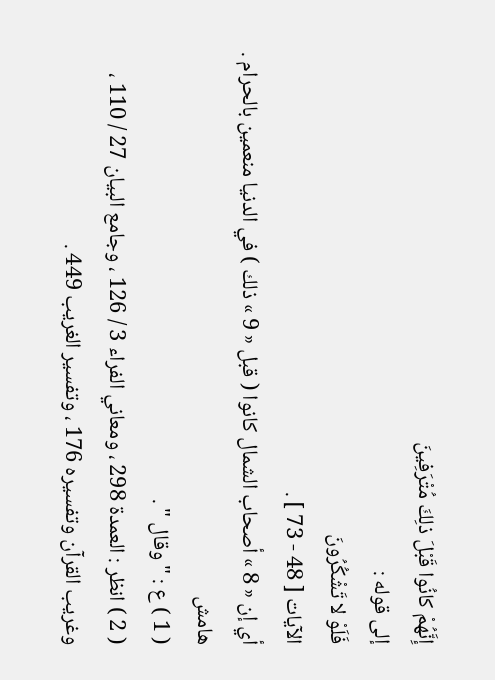إِنَّهُمْ كانُوا قَبْلَ ذلِكَ مُتْرَفِينَ
إلى قوله :
فَلَوْ لا تَشْكُرُونَ
الآيات [ 48 - 73 ] .
أي إن « 8 » أصحاب الشمال كانوا ( قبل « 9 » ذلك ) في الدنيا منعمين بالحرام .
هامش
( 1 ) ع : " وقال " .
( 2 ) انظر : العمدة 298 ، ومعاني الفراء 3 / 126 ، وجامع البيان 27 / 110 ، وغريب القرآن وتفسيره 176 ، وتفسير الغريب 449 .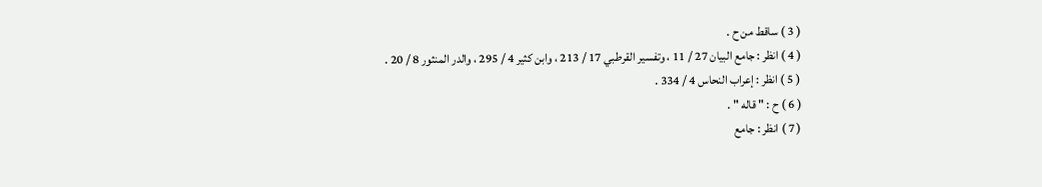( 3 ) ساقط من ح .
( 4 ) انظر : جامع البيان 27 / 11 ، وتفسير القرطبي 17 / 213 ، وابن كثير 4 / 295 ، والدر المنثور 8 / 20 .
( 5 ) انظر : إعراب النحاس 4 / 334 .
( 6 ) ح : " قاله " .
( 7 ) انظر : جامع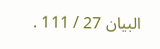البيان 27 / 111 .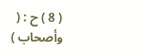( 8 ) ح : ( وأصحاب )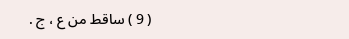( 9 ) ساقط من ع ، ج .